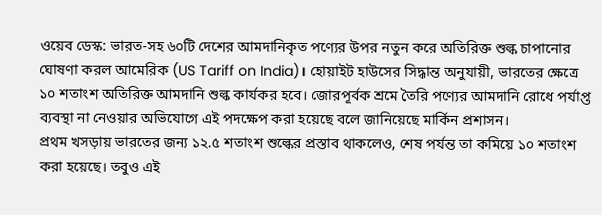ওয়েব ডেস্ক: ভারত-সহ ৬০টি দেশের আমদানিকৃত পণ্যের উপর নতুন করে অতিরিক্ত শুল্ক চাপানোর ঘোষণা করল আমেরিক (US Tariff on India)। হোয়াইট হাউসের সিদ্ধান্ত অনুযায়ী, ভারতের ক্ষেত্রে ১০ শতাংশ অতিরিক্ত আমদানি শুল্ক কার্যকর হবে। জোরপূর্বক শ্রমে তৈরি পণ্যের আমদানি রোধে পর্যাপ্ত ব্যবস্থা না নেওয়ার অভিযোগে এই পদক্ষেপ করা হয়েছে বলে জানিয়েছে মার্কিন প্রশাসন।
প্রথম খসড়ায় ভারতের জন্য ১২.৫ শতাংশ শুল্কের প্রস্তাব থাকলেও, শেষ পর্যন্ত তা কমিয়ে ১০ শতাংশ করা হয়েছে। তবুও এই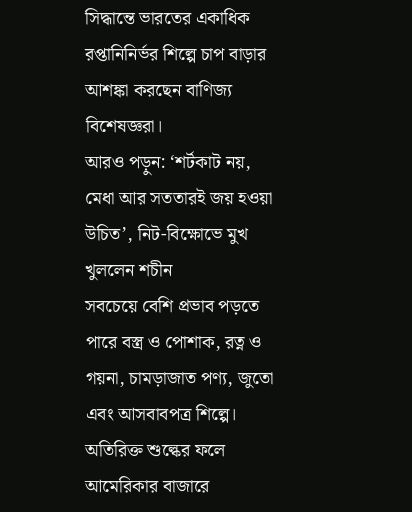সিদ্ধান্তে ভারতের একাধিক রপ্তানিনির্ভর শিল্পে চাপ বাড়ার আশঙ্কা করছেন বাণিজ্য বিশেষজ্ঞরা।
আরও পড়ুন: ‘শর্টকাট নয়, মেধা আর সততারই জয় হওয়া উচিত’, নিট-বিক্ষোভে মুখ খুললেন শচীন
সবচেয়ে বেশি প্রভাব পড়তে পারে বস্ত্র ও পোশাক, রত্ন ও গয়না, চামড়াজাত পণ্য, জুতো এবং আসবাবপত্র শিল্পে। অতিরিক্ত শুল্কের ফলে আমেরিকার বাজারে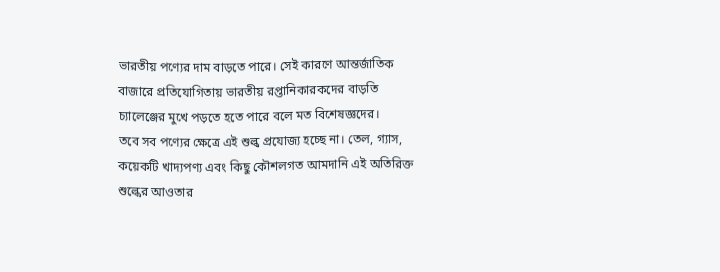ভারতীয় পণ্যের দাম বাড়তে পারে। সেই কারণে আন্তর্জাতিক বাজারে প্রতিযোগিতায় ভারতীয় রপ্তানিকারকদের বাড়তি চ্যালেঞ্জের মুখে পড়তে হতে পারে বলে মত বিশেষজ্ঞদের।
তবে সব পণ্যের ক্ষেত্রে এই শুল্ক প্রযোজ্য হচ্ছে না। তেল, গ্যাস, কয়েকটি খাদ্যপণ্য এবং কিছু কৌশলগত আমদানি এই অতিরিক্ত শুল্কের আওতার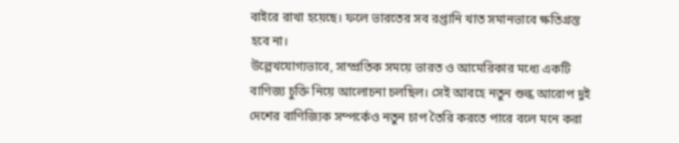বাইরে রাখা হয়েছে। ফলে ভারতের সব রপ্তানি খাত সমানভাবে ক্ষতিগ্রস্ত হবে না।
উল্লেখযোগ্যভাবে, সাম্প্রতিক সময়ে ভারত ও আমেরিকার মধ্যে একটি বাণিজ্য চুক্তি নিয়ে আলোচনা চলছিল। সেই আবহে নতুন শুল্ক আরোপ দুই দেশের বাণিজ্যিক সম্পর্কেও নতুন চাপ তৈরি করতে পারে বলে মনে করা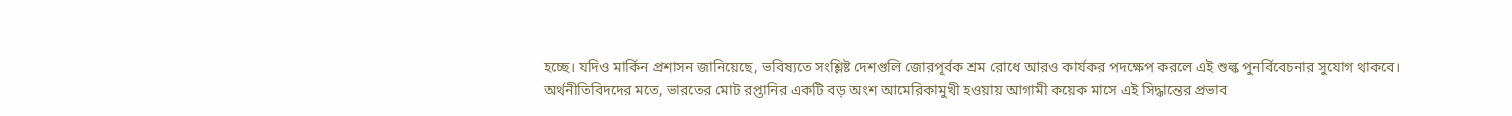হচ্ছে। যদিও মার্কিন প্রশাসন জানিয়েছে, ভবিষ্যতে সংশ্লিষ্ট দেশগুলি জোরপূর্বক শ্রম রোধে আরও কার্যকর পদক্ষেপ করলে এই শুল্ক পুনর্বিবেচনার সুযোগ থাকবে।
অর্থনীতিবিদদের মতে, ভারতের মোট রপ্তানির একটি বড় অংশ আমেরিকামুখী হওয়ায় আগামী কয়েক মাসে এই সিদ্ধান্তের প্রভাব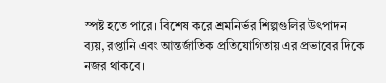স্পষ্ট হতে পারে। বিশেষ করে শ্রমনির্ভর শিল্পগুলির উৎপাদন ব্যয়, রপ্তানি এবং আন্তর্জাতিক প্রতিযোগিতায় এর প্রভাবের দিকে নজর থাকবে।